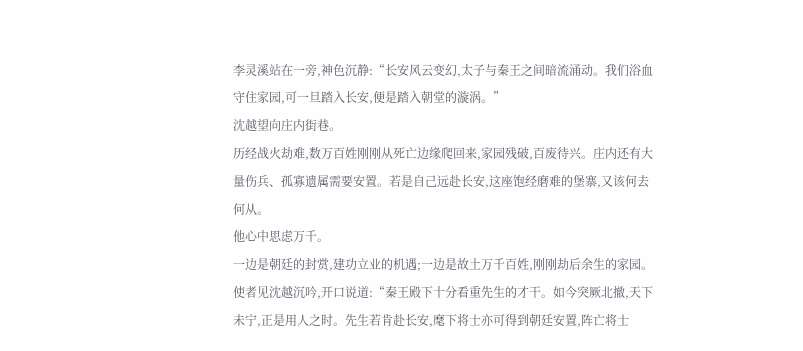李灵溪站在一旁,神色沉静:“长安风云变幻,太子与秦王之间暗流涌动。我们浴血守住家园,可一旦踏入长安,便是踏入朝堂的漩涡。”
沈越望向庄内街巷。
历经战火劫难,数万百姓刚刚从死亡边缘爬回来,家园残破,百废待兴。庄内还有大量伤兵、孤寡遗属需要安置。若是自己远赴长安,这座饱经磨难的堡寨,又该何去何从。
他心中思虑万千。
一边是朝廷的封赏,建功立业的机遇;一边是故土万千百姓,刚刚劫后余生的家园。
使者见沈越沉吟,开口说道:“秦王殿下十分看重先生的才干。如今突厥北撤,天下未宁,正是用人之时。先生若肯赴长安,麾下将士亦可得到朝廷安置,阵亡将士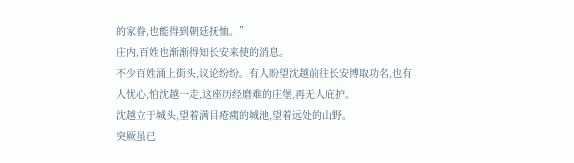的家眷,也能得到朝廷抚恤。”
庄内,百姓也渐渐得知长安来使的消息。
不少百姓涌上街头,议论纷纷。有人盼望沈越前往长安博取功名,也有人忧心,怕沈越一走,这座历经磨难的庄堡,再无人庇护。
沈越立于城头,望着满目疮痍的城池,望着远处的山野。
突厥虽已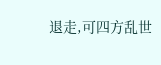退走,可四方乱世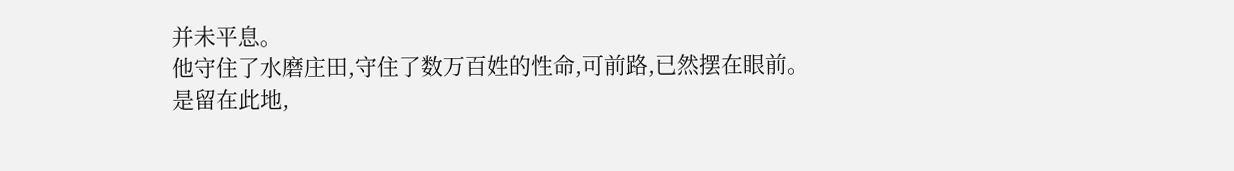并未平息。
他守住了水磨庄田,守住了数万百姓的性命,可前路,已然摆在眼前。
是留在此地,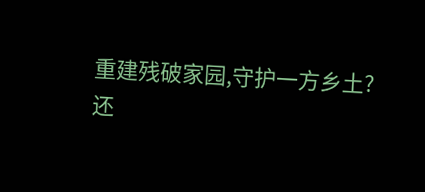重建残破家园,守护一方乡土?
还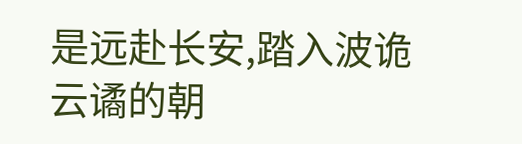是远赴长安,踏入波诡云谲的朝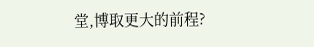堂,博取更大的前程?